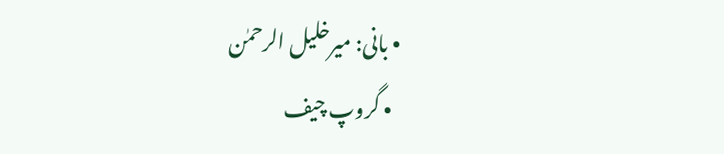• بانی: میرخلیل الرحمٰن
  • گروپ چیف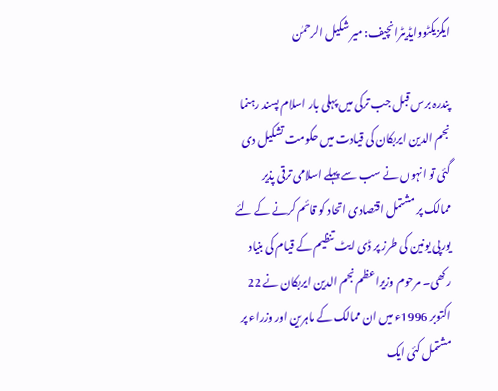ایگزیکٹووایڈیٹرانچیف: میر شکیل الرحمٰن

پندرہ برس قبل جب ترکی میں پہلی بار اسلام پسند رہنما نجم الدین ایربکان کی قیادت میں حکومت تشکیل دی گئی تو انہوں نے سب سے پہلے اسلامی ترقی پذیر ممالک پر مشتمل اقتصادی اتحاد کو قائم کرنے کے لئے یورپی یونین کی طرز پر ڈی ایٹ تنظیم کے قیام کی بنیاد رکھی۔ مرحوم وزیراعظم نجم الدین ایربکان نے 22 اکتوبر 1996ء میں ان ممالک کے ماہرین اور وزراء پر مشتمل کئی ایک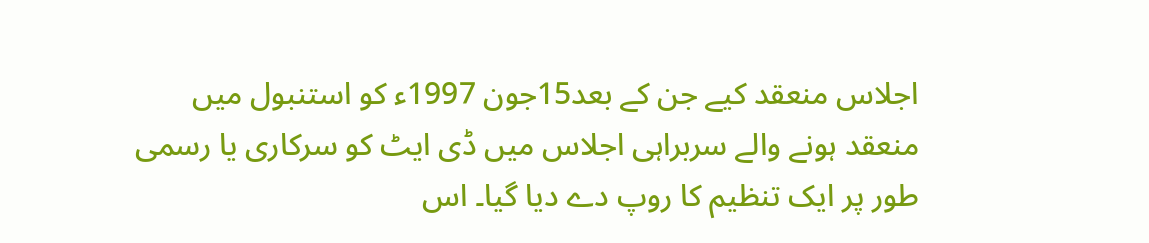اجلاس منعقد کیے جن کے بعد15جون 1997ء کو استنبول میں منعقد ہونے والے سربراہی اجلاس میں ڈی ایٹ کو سرکاری یا رسمی طور پر ایک تنظیم کا روپ دے دیا گیا۔ اس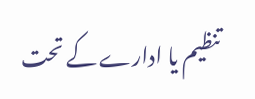تنظیم یا ادارے کے تحت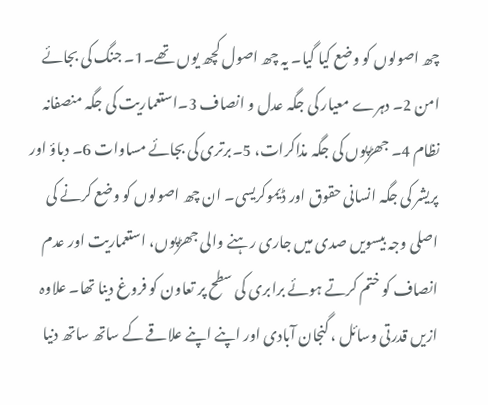چھ اصولوں کو وضع کیا گیا۔ یہ چھ اصول کچھ یوں تھے۔1۔ جنگ کی بجائے امن 2۔ دہرے معیار کی جگہ عدل و انصاف 3۔استعماریت کی جگہ منصفانہ نظام 4۔ جھڑپوں کی جگہ مذاکرات، 5۔برتری کی بجائے مساوات 6۔ دباؤ اور پریشر کی جگہ انسانی حقوق اور ڈیموکریسی۔ ان چھ اصولوں کو وضع کرنے کی اصلی وجہ بیسویں صدی میں جاری رہنے والی جھڑپوں، استعماریت اور عدم انصاف کو ختم کرتے ہوئے برابری کی سطح پر تعاون کو فروغ دینا تھا۔ علاوہ ازیں قدرتی وسائل ، گنجان آبادی اور اپنے اپنے علاقے کے ساتھ ساتھ دنیا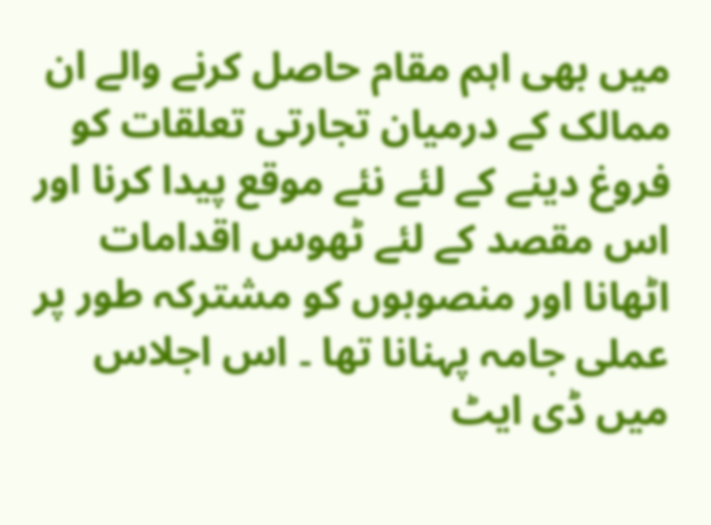میں بھی اہم مقام حاصل کرنے والے ان ممالک کے درمیان تجارتی تعلقات کو فروغ دینے کے لئے نئے موقع پیدا کرنا اور اس مقصد کے لئے ٹھوس اقدامات اٹھانا اور منصوبوں کو مشترکہ طور پر عملی جامہ پہنانا تھا ۔ اس اجلاس میں ڈی ایٹ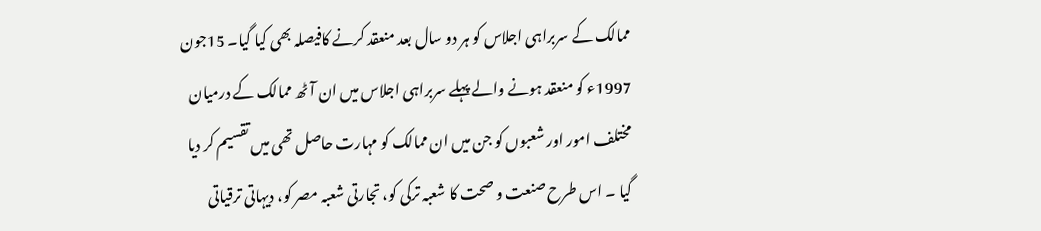ممالک کے سربراہی اجلاس کو ہر دو سال بعد منعقد کرنے کافیصلہ بھی کیا گیا۔ 15جون 1997ء کو منعقد ہونے والے پہلے سربراہی اجلاس میں ان آٹھ ممالک کے درمیان مختلف امور اور شعبوں کو جن میں ان ممالک کو مہارت حاصل تھی میں تقسیم کر دیا گیا ۔ اس طرح صنعت و صحت کا شعبہ ترکی کو، تجارتی شعبہ مصر کو، دیہاتی ترقیاتی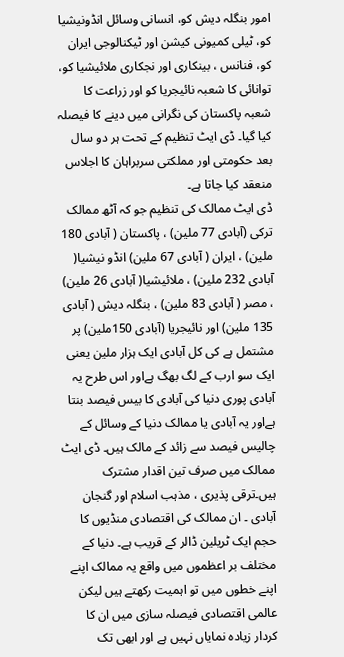امور بنگلہ دیش کو، انسانی وسائل انڈونیشیا کو، ٹیلی کمیونی کیشن اور ٹیکنالوجی ایران کو، فنانس ، بینکاری اور نجکاری ملائیشیا کو، توانائی کا شعبہ نائیجریا کو اور زراعت کا شعبہ پاکستان کی نگرانی میں دینے کا فیصلہ کیا گیا۔ ڈی ایٹ تنظیم کے تحت ہر دو سال بعد حکومتی اور مملکتی سربراہان کا اجلاس منعقد کیا جاتا ہے۔
ڈی ایٹ ممالک کی تنظیم جو کہ آٹھ ممالک ترکی (آبادی 77 ملین) ، پاکستان ( آبادی 180 ملین) ، ایران ( آبادی 67 ملین) انڈو نیشیا( آبادی 232 ملین) ، ملائیشیا( آبادی 26 ملین) ، مصر ( آبادی 83 ملین) ، بنگلہ دیش ( آبادی 135 ملین) اور نائیجریا (آبادی 150ملین) پر مشتمل ہے کی کل آبادی ایک ہزار ملین یعنی ایک سو ارب کے لگ بھگ ہےاور اس طرح یہ آبادی پوری دنیا کی آبادی کا بیس فیصد بنتا ہےاور یہ آبادی یا ممالک دنیا کے وسائل کے چالیس فیصد سے زائد کے مالک ہیں۔ ڈی ایٹ ممالک میں صرف تین اقدار مشترک ہیں۔ترقی پذیری ، مذہب اسلام اور گنجان آبادی ۔ ان ممالک کی اقتصادی منڈیوں کا حجم ایک ٹریلین ڈالر کے قریب ہے۔ دنیا کے مختلف بر اعظموں میں واقع یہ ممالک اپنے اپنے خطوں میں تو اہمیت رکھتے ہیں لیکن عالمی اقتصادی فیصلہ سازی میں ان کا کردار زیادہ نمایاں نہیں ہے اور ابھی تک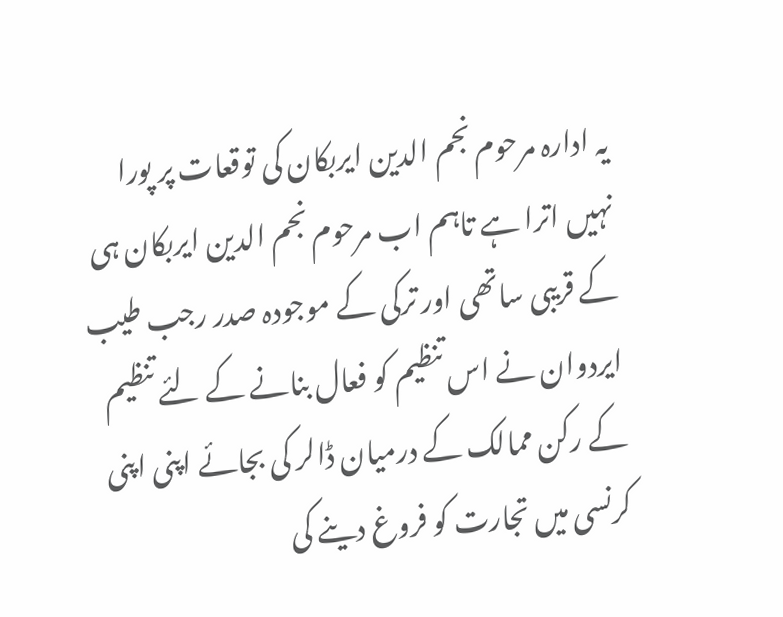یہ ادارہ مرحوم نجم الدین ایربکان کی توقعات پر پورا نہیں اترا ہے تاہم اب مرحوم نجم الدین ایربکان ہی کے قریبی ساتھی اور ترکی کے موجودہ صدر رجب طیب ایردوان نے اس تنظیم کو فعال بنانے کے لئے تنظیم کے رکن ممالک کے درمیان ڈالر کی بجائے اپنی اپنی کرنسی میں تجارت کو فروغ دینے کی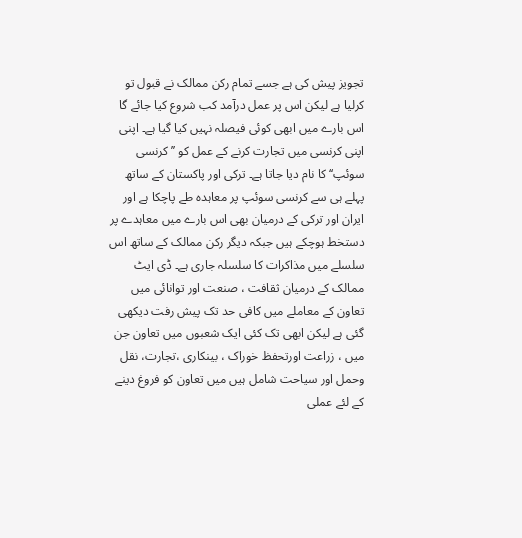تجویز پیش کی ہے جسے تمام رکن ممالک نے قبول تو کرلیا ہے لیکن اس پر عمل درآمد کب شروع کیا جائے گا اس بارے میں ابھی کوئی فیصلہ نہیں کیا گیا ہے۔ اپنی اپنی کرنسی میں تجارت کرنے کے عمل کو ’’ کرنسی سوئپ‘‘ کا نام دیا جاتا ہے۔ ترکی اور پاکستان کے ساتھ پہلے ہی سے کرنسی سوئپ پر معاہدہ طے پاچکا ہے اور ایران اور ترکی کے درمیان بھی اس بارے میں معاہدے پر دستخط ہوچکے ہیں جبکہ دیگر رکن ممالک کے ساتھ اس سلسلے میں مذاکرات کا سلسلہ جاری ہے۔ ڈی ایٹ ممالک کے درمیان ثقافت ، صنعت اور توانائی میں تعاون کے معاملے میں کافی حد تک پیش رفت دیکھی گئی ہے لیکن ابھی تک کئی ایک شعبوں میں تعاون جن میں ، زراعت اورتحفظ خوراک ، بینکاری ،تجارت، نقل وحمل اور سیاحت شامل ہیں میں تعاون کو فروغ دینے کے لئے عملی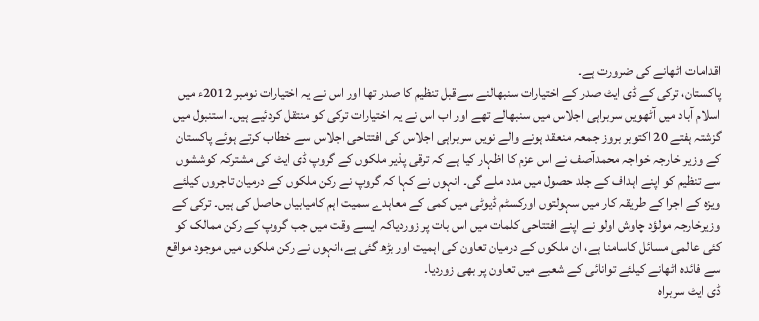اقدامات اٹھانے کی ضرورت ہے۔
پاکستان، ترکی کے ڈی ایٹ صدر کے اختیارات سنبھالنے سےقبل تنظیم کا صدر تھا اور اس نے یہ اختیارات نومبر 2012ء میں اسلام آباد میں آٹھویں سربراہی اجلاس میں سنبھالے تھے اور اب اس نے یہ اختیارات ترکی کو منتقل کردئیے ہیں۔ استنبول میں گزشتہ ہفتے 20 اکتوبر بروز جمعہ منعقد ہونے والے نویں سربراہی اجلاس کی افتتاحی اجلاس سے خطاب کرتے ہوئے پاکستان کے وزیر خارجہ خواجہ محمدآصف نے اس عزم کا اظہار کیا ہے کہ ترقی پذیر ملکوں کے گروپ ڈی ایٹ کی مشترکہ کوششوں سے تنظیم کو اپنے اہداف کے جلد حصول میں مدد ملے گی۔ انہوں نے کہا کہ گروپ نے رکن ملکوں کے درمیان تاجروں کیلئے ویزہ کے اجرا کے طریقہ کار میں سہولتوں اورکسٹم ڈیوٹی میں کمی کے معاہدے سمیت اہم کامیابیاں حاصل کی ہیں۔ ترکی کے وزیرخارجہ مولؤد چاوش اولو نے اپنے افتتاحی کلمات میں اس بات پر زوردیاکہ ایسے وقت میں جب گروپ کے رکن ممالک کو کئی عالمی مسائل کاسامنا ہے، ان ملکوں کے درمیان تعاون کی اہمیت اور بڑھ گئی ہے،انہوں نے رکن ملکوں میں موجود مواقع سے فائدہ اٹھانے کیلئے توانائی کے شعبے میں تعاون پر بھی زوردیا۔
ڈی ایٹ سربراہ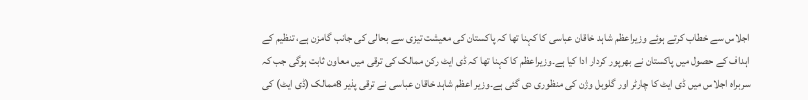اجلاس سے خطاب کرتے ہوئے وزیراعظم شاہد خاقان عباسی کا کہنا تھا کہ پاکستان کی معیشت تیزی سے بحالی کی جانب گامزن ہے، تنظیم کے اہداف کے حصول میں پاکستان نے بھرپور کردار ادا کیا ہے۔وزیراعظم کا کہنا تھا کہ ڈی ایٹ رکن ممالک کی ترقی میں معاون ثابت ہوگی جب کہ سربراہ اجلاس میں ڈی ایٹ کا چارٹر اور گلوبل وژن کی منظوری دی گئی ہے۔وزیر اعظم شاہد خاقان عباسی نے ترقی پذیر 8ممالک (ڈی ایٹ) کی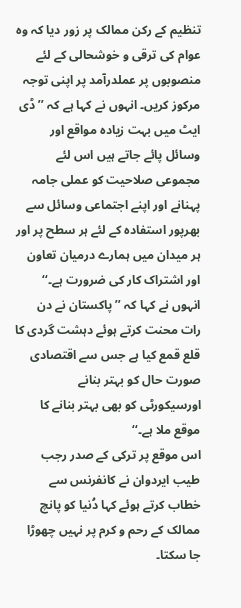تنظیم کے رکن ممالک پر زور دیا کہ وہ عوام کی ترقی و خوشحالی کے لئے منصوبوں پر عملدرآمد پر اپنی توجہ مرکوز کریں۔ انہوں نے کہا ہے کہ ’’ڈی ایٹ میں بہت زیادہ مواقع اور وسائل پائے جاتے ہیں اس لئے مجموعی صلاحیت کو عملی جامہ پہنانے اور اپنے اجتماعی وسائل سے بھرپور استفادہ کے لئے ہر سطح پر اور ہر میدان میں ہمارے درمیان تعاون اور اشتراک کار کی ضرورت ہے۔‘‘ انہوں نے کہا کہ ’’پاکستان نے دن رات محنت کرتے ہوئے دہشت گردی کا قلع قمع کیا ہے جس سے اقتصادی صورت حال کو بہتر بنانے اورسیکورٹی کو بھی بہتر بنانے کا موقع ملا ہے۔‘‘
اس موقع پر ترکی کے صدر رجب طیب ایردوان نے کانفرنس سے خطاب کرتے ہوئے کہا دُنیا کو پانچ ممالک کے رحم و کرم پر نہیں چھوڑا جا سکتا۔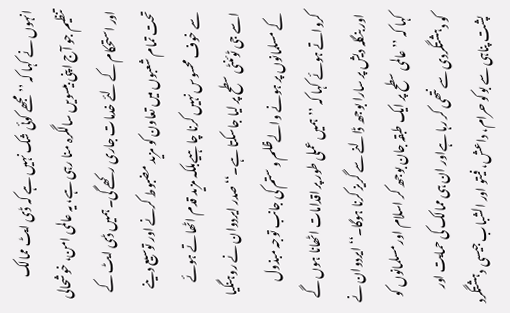انہوں نے کہا کہ ’’ مجھے کوئی شک نہیں ہے کہ ڈی ایٹ ممالک تنظیم جو آج اپنی بیسویں سالگرہ منا رہی ہے، یہ عالمی امن، خوشحالی اور استحکام کے لئے خدمات جاری رکھے گی۔ ہمیں ڈی ایٹ کے تحت تمام شعبوں میں تعاون کو مزید مضبوط کرنے اور توسیع دینے سے خوف محسوس نہیں کرنا چاہیےبلکہ مزید قدم اٹھاتے ہوئے اسے جی ٹوئنٹی سطح پر لیا جاسکتا ہے۔‘‘ صدر ایردوان نے روہنگیا کے مسلمانوں پر ہونے والےظلم و ستم کی جانب توجہ مبذول کرواتے ہوئے کہا کہ ’’ہمیں عملی طور پر اقدامات اٹھانا ہوں گے اور بنگلہ دیش پر سارا بوجھ ڈالنے سے گریز کرنا ہوگا۔‘‘ ایردوان نے کہا کہ ’’ عالمی سطح پر ایک طبقہ جان بوجھ کر اسلام اور مسلمانوں کو کو دہشتگردی سے نتھی کر رہا ہےاور ان ہی ممالک کی حمایت اور پشت پناہی سے بوکو حرام، داعش، فیتو اور الشباب جیسی دہشتگرد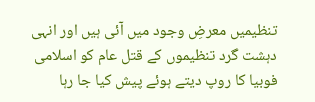تنظیمیں معرضِ وجود میں آئی ہیں اور انہی دہشت گرد تنظیموں کے قتل عام کو اسلامی فوبیا کا روپ دیتے ہوئے پیش کیا جا رہا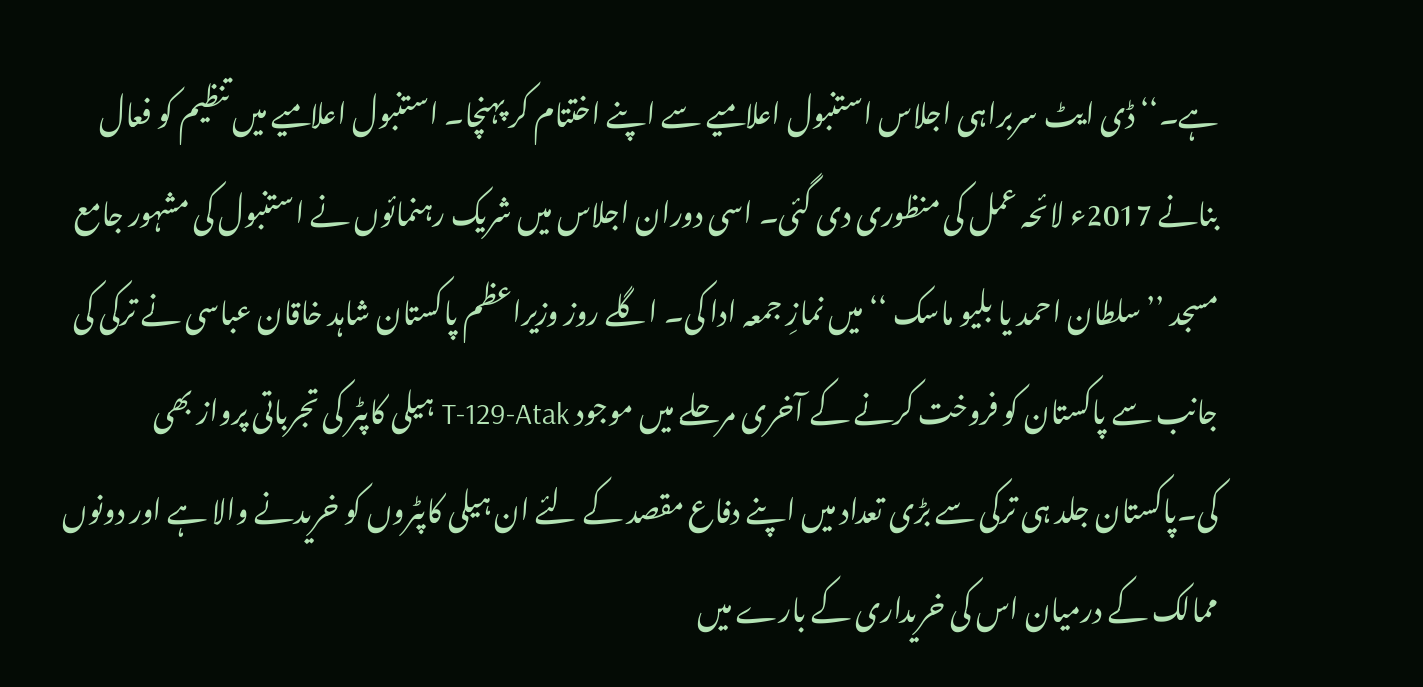ہے۔‘‘ ڈی ایٹ سربراہی اجلاس استنبول اعلامیے سے اپنے اختتام کر پہنچا۔ استنبول اعلامیے میں تنظیم کو فعال بنانے 2017ء لائحہ عمل کی منظوری دی گئی۔ اسی دوران اجلاس میں شریک رہنمائوں نے استنبول کی مشہور جامع مسجد ’’سلطان احمد یا بلیو ماسک ‘‘ میں نمازِ جمعہ ادا کی۔ اگلے روز وزیراعظم پاکستان شاہد خاقان عباسی نے ترکی کی جانب سے پاکستان کو فروخت کرنے کے آخری مرحلے میں موجود T-129-Atak ہیلی کاپٹر کی تجرباتی پرواز بھی کی۔پاکستان جلد ہی ترکی سے بڑی تعداد میں اپنے دفاع مقصد کے لئے ان ہیلی کاپٹروں کو خریدنے والا ہے اور دونوں ممالک کے درمیان اس کی خریداری کے بارے میں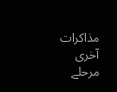مذاکرات آخری مرحلے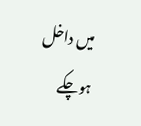میں داخل ہوچکے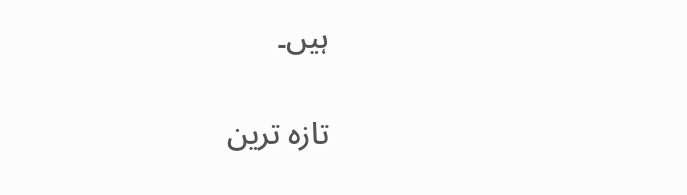ہیں۔

تازہ ترین